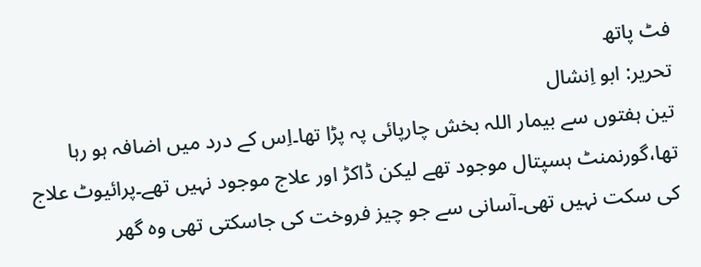فٹ پاتھ
تحریر: ابو اِنشال
تین ہفتوں سے بیمار اللہ بخش چارپائی پہ پڑا تھا۔اِس کے درد میں اضافہ ہو رہا تھا،گورنمنٹ ہسپتال موجود تھے لیکن ڈاکڑ اور علاج موجود نہیں تھے۔پرائیوٹ علاج کی سکت نہیں تھی۔آسانی سے جو چیز فروخت کی جاسکتی تھی وہ گھر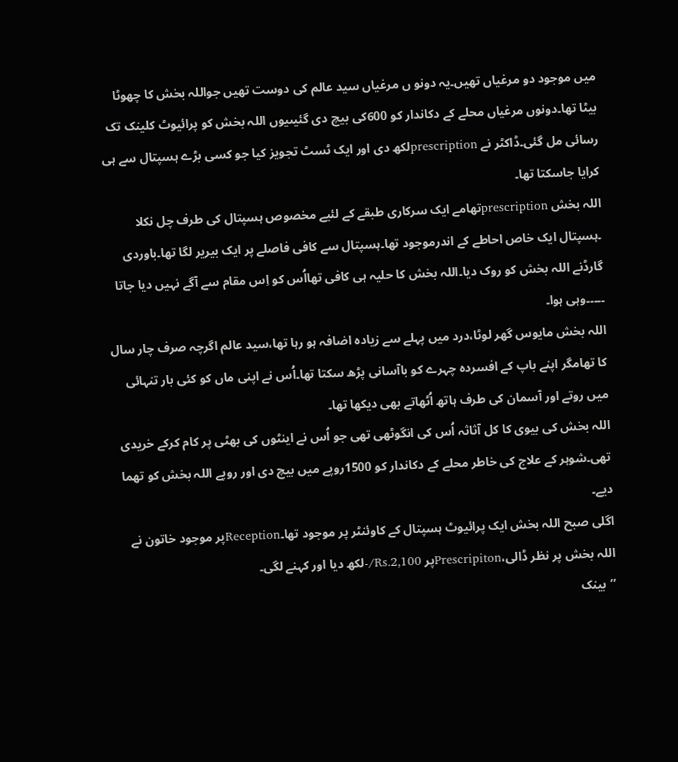میں موجود دو مرغیاں تھیں۔یہ دونو ں مرغیاں سید عالم کی دوست تھیں جواللہ بخش کا چھوٹا بیٹا تھا۔دونوں مرغیاں محلے کے دکاندار کو 600کی بیچ دی گئیںیوں اللہ بخش کو پرائیوٹ کلینک تک رسائی مل گئی۔ڈاکٹر نے prescriptionلکھ دی اور ایک ٹسٹ تجویز کیا جو کسی بڑے ہسپتال سے ہی کرایا جاسکتا تھا۔
اللہ بخش prescriptionتھامے ایک سرکاری طبقے کے لئیے مخصوص ہسپتال کی طرف چل نکلا ۔ہسپتال ایک خاص احاطے کے اندرموجود تھا۔ہسپتال سے کافی فاصلے پر ایک بیریر لگا تھا۔باوردی گارڈنے اللہ بخش کو روک دیا۔اللہ بخش کا حلیہ ہی کافی تھااُس کو اِس مقام سے آگے نہیں دیا جاتا ۔۔۔۔۔وہی ہوا۔
اللہ بخش مایوس گھر لوٹا،درد میں پہلے سے زیادہ اضافہ ہو رہا تھا،سید عالم اگرچہ صرف چار سال کا تھامگر اپنے باپ کے افسردہ چہرے کو باآسانی پڑھ سکتا تھا۔اُس نے اپنی ماں کو کئی بار تنہائی میں روتے اور آسمان کی طرف ہاتھ اُٹھاتے بھی دیکھا تھا۔
اللہ بخش کی بیوی کا کل آثاثہ اُس کی انگوٹھی تھی جو اُس نے اینٹوں کی بھٹی پر کام کرکے خریدی تھی۔شوہر کے علاج کی خاطر محلے کے دکاندار کو 1500روپے میں بیچ دی اور روپے اللہ بخش کو تھما دیے۔
اگلی صبح اللہ بخش ایک پرائیوٹ ہسپتال کے کاوئنٹر پر موجود تھا۔Receptionپر موجود خاتون نے اللہ بخش پر نظر ڈالی،Prescripitonپر Rs.2,100/-لکھ دیا اور کہنے لگی۔
’’بینک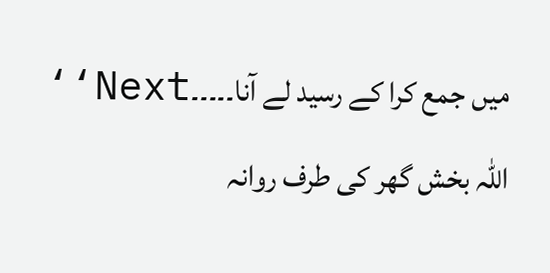میں جمع کرا کے رسید لے آنا۔۔۔۔۔Next‘‘
اللہ بخش گھر کی طرف روانہ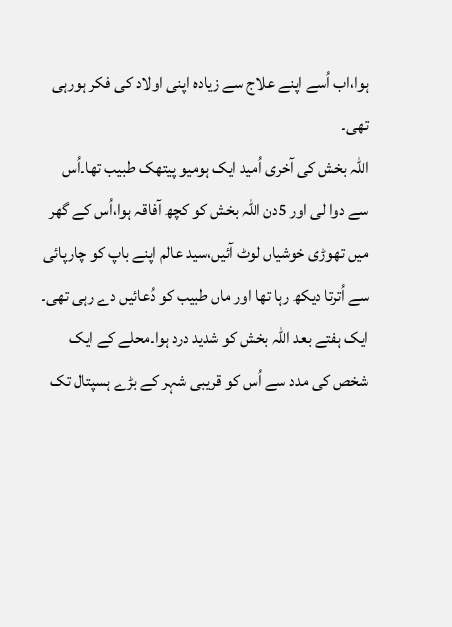ہوا،اب اُسے اپنے علاج سے زیادہ اپنی اولاد کی فکر ہورہی تھی۔
اللہ بخش کی آخری اُمید ایک ہومیو پیتھک طبیب تھا۔اُس سے دوا لی اور 5دن اللہ بخش کو کچھ آفاقہ ہوا،اُس کے گھر میں تھوڑی خوشیاں لوٹ آئیں،سید عالم اپنے باپ کو چارپائی سے اُترتا دیکھ رہا تھا اور ماں طبیب کو دُعائیں دے رہی تھی۔
ایک ہفتے بعد اللہ بخش کو شدید درد ہوا۔محلے کے ایک شخص کی مدد سے اُس کو قریبی شہر کے بڑے ہسپتال تک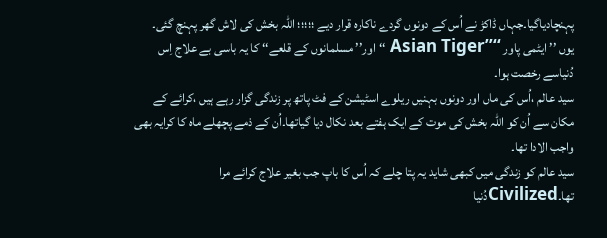پہنچادیاگیا۔جہاں ڈاکڑ نے اُس کے دونوں گردے ناکارہ قرار دیے ؛؛؛؛؛ اللہ بخش کی لاش گھر پہنچ گئی۔
یوں ’’ ایٹمی پاور ‘‘’’Asian Tiger ‘‘اور’’ مسلمانوں کے قلعے‘‘ کا یہ باسی بے علاج اِس دُنیاسے رخصت ہوا۔
سید عالم ،اُس کی ماں اور دونوں بہنیں ریلوے اسٹیشن کے فٹ پاتھ پر زندگی گزار رہے ہیں ،کرائے کے مکان سے اُن کو اللہ بخش کی موت کے ایک ہفتے بعد نکال دیا گیاتھا۔اُن کے ذمے پچھلے ماہ کا کرایہ بھی واجب الادا تھا۔
سید عالم کو زندگی میں کبھی شاید یہ پتا چلے کہ اُس کا باپ جب بغیر علاج کرائے مرا تھا۔Civilizedدُنیا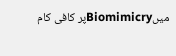میںBiomimicryپر کافی کام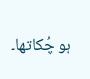ہو چُکاتھا۔